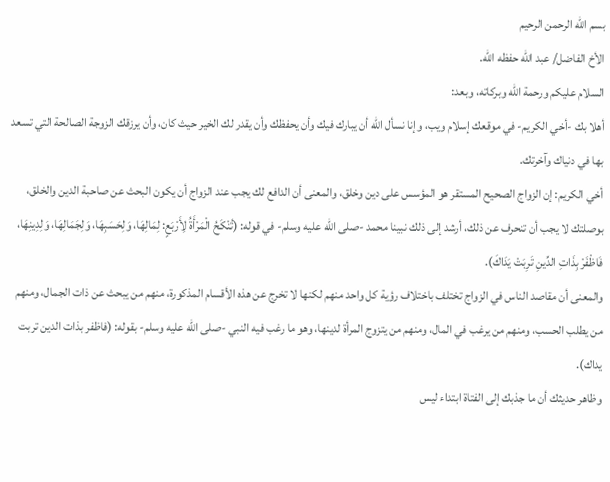بسم الله الرحمن الرحيم
الأخ الفاضل/ عبد الله حفظه الله.
السلام عليكم ورحمة الله وبركاته، وبعد:
أهلا بك -أخي الكريم- في موقعك إسلام ويب، وإنا نسأل الله أن يبارك فيك وأن يحفظك وأن يقدر لك الخير حيث كان، وأن يرزقك الزوجة الصالحة التي تسعد بها في دنياك وآخرتك.
أخي الكريم: إن الزواج الصحيح المستقر هو المؤسس على دين وخلق، والمعنى أن الدافع لك يجب عند الزواج أن يكون البحث عن صاحبة الدين والخلق، بوصلتك لا يجب أن تنحرف عن ذلك، أرشد إلى ذلك نبينا محمد -صلى الله عليه وسلم- في قوله: (تُنْكَحُ الْمَرْأَةُ لِأَرْبَعٍ: لِمَالِهَا، وَلِحَسَبِهَا، وَلِجَمَالِهَا، وَلِدِينِهَا، فَاظْفَرْ بِذَاتِ الدِّينِ تَرِبَتْ يَدَاكَ).
والمعنى أن مقاصد الناس في الزواج تختلف باختلاف رؤية كل واحد منهم لكنها لا تخرج عن هذه الأقسام المذكورة، منهم من يبحث عن ذات الجمال، ومنهم من يطلب الحسب، ومنهم من يرغب في المال، ومنهم من يتزوج المرأة لدينها، وهو ما رغب فيه النبي -صلى الله عليه وسلم- بقوله: (فاظفر بذات الدين تربت يداك).
وظاهر حديثك أن ما جذبك إلى الفتاة ابتداء ليس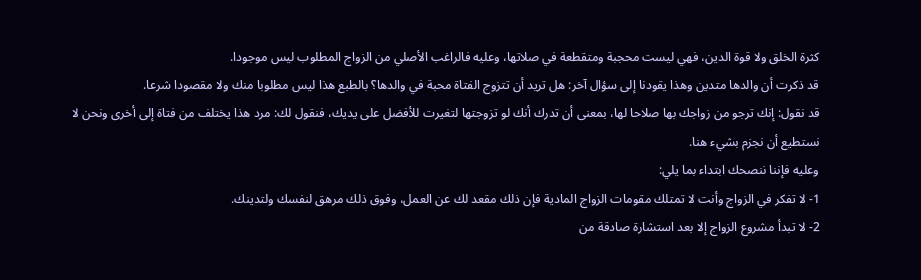كثرة الخلق ولا قوة الدين، فهي ليست محجبة ومتقطعة في صلاتها، وعليه فالراغب الأصلي من الزواج المطلوب ليس موجودا.
قد ذكرت أن والدها متدين وهذا يقودنا إلى سؤال آخر: هل تريد أن تتزوج الفتاة محبة في والدها؟ بالطبع هذا ليس مطلوبا منك ولا مقصودا شرعا.
قد نقول: إنك ترجو من زواجك بها صلاحا لها، بمعنى أن تدرك أنك لو تزوجتها لتغيرت للأفضل على يديك، فنقول لك: مرد هذا يختلف من فتاة إلى أخرى ونحن لا نستطيع أن نجزم بشيء هنا.
وعليه فإننا ننصحك ابتداء بما يلي:
1- لا تفكر في الزواج وأنت لا تمتلك مقومات الزواج المادية فإن ذلك مقعد لك عن العمل، وفوق ذلك مرهق لنفسك ولتدينك.
2- لا تبدأ مشروع الزواج إلا بعد استشارة صادقة من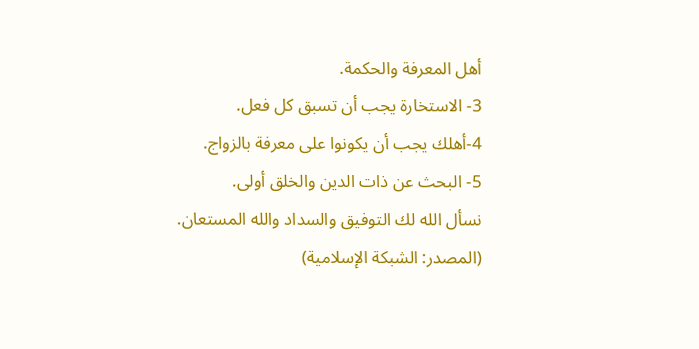أهل المعرفة والحكمة.
3- الاستخارة يجب أن تسبق كل فعل.
4-أهلك يجب أن يكونوا على معرفة بالزواج.
5- البحث عن ذات الدين والخلق أولى.
نسأل الله لك التوفيق والسداد والله المستعان.
(المصدر: الشبكة الإسلامية)